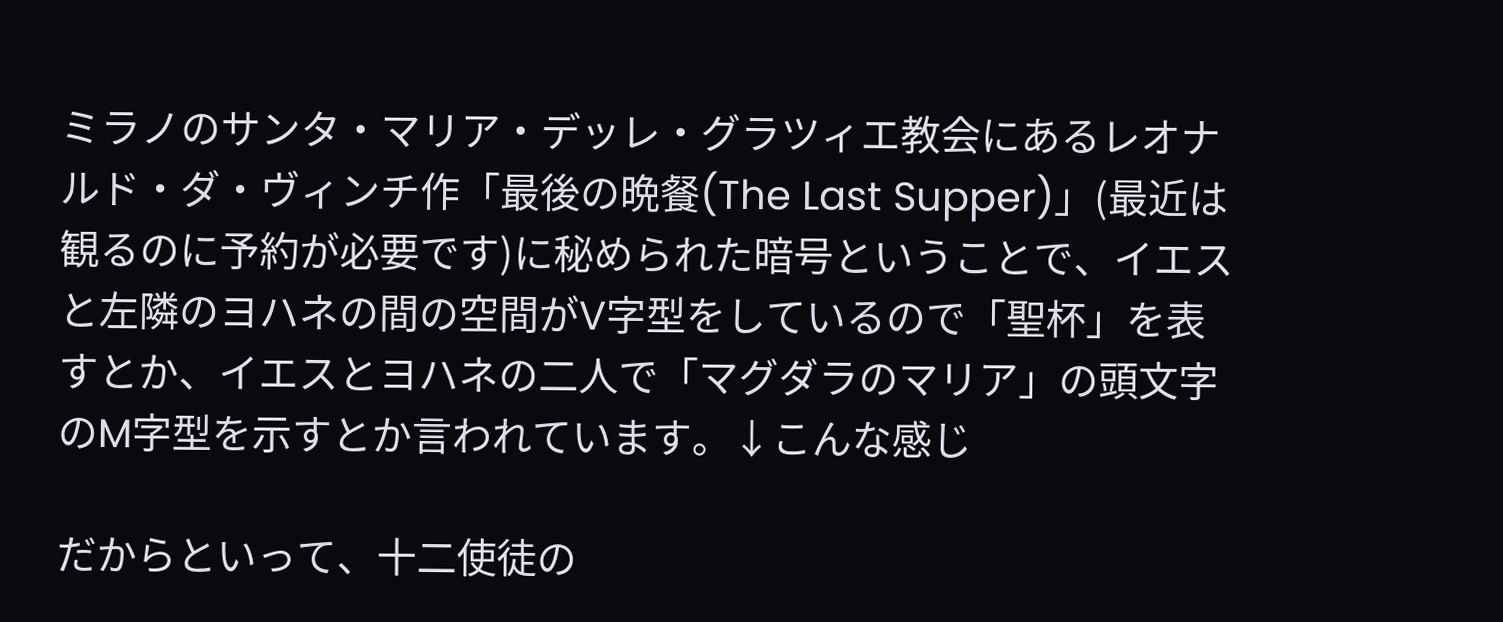ミラノのサンタ・マリア・デッレ・グラツィエ教会にあるレオナルド・ダ・ヴィンチ作「最後の晩餐(The Last Supper)」(最近は観るのに予約が必要です)に秘められた暗号ということで、イエスと左隣のヨハネの間の空間がV字型をしているので「聖杯」を表すとか、イエスとヨハネの二人で「マグダラのマリア」の頭文字のM字型を示すとか言われています。↓こんな感じ

だからといって、十二使徒の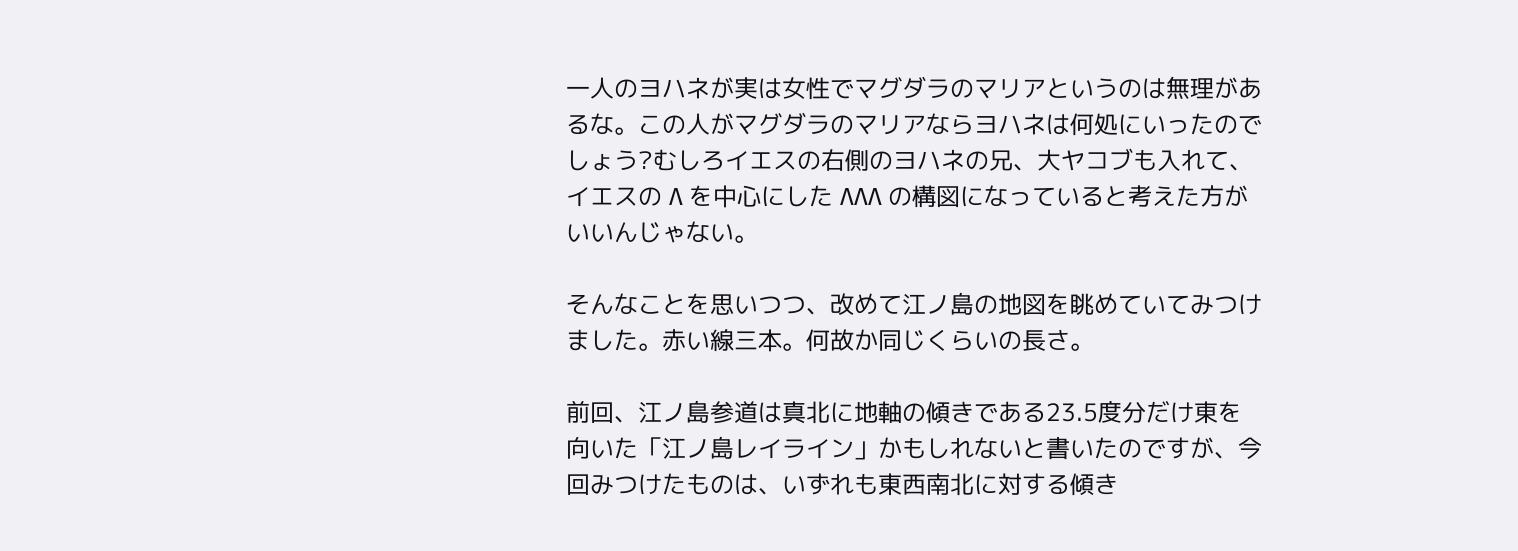一人のヨハネが実は女性でマグダラのマリアというのは無理があるな。この人がマグダラのマリアならヨハネは何処にいったのでしょう?むしろイエスの右側のヨハネの兄、大ヤコブも入れて、イエスの Λ を中心にした ΛΛΛ の構図になっていると考えた方がいいんじゃない。

そんなことを思いつつ、改めて江ノ島の地図を眺めていてみつけました。赤い線三本。何故か同じくらいの長さ。

前回、江ノ島参道は真北に地軸の傾きである23.5度分だけ東を向いた「江ノ島レイライン」かもしれないと書いたのですが、今回みつけたものは、いずれも東西南北に対する傾き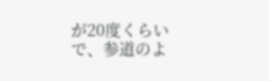が20度くらいで、参道のよ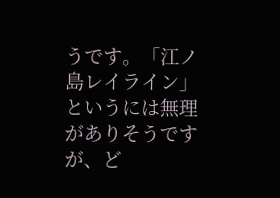うです。「江ノ島レイライン」というには無理がありそうですが、ど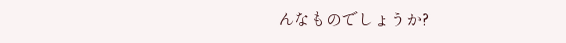んなものでしょうか?